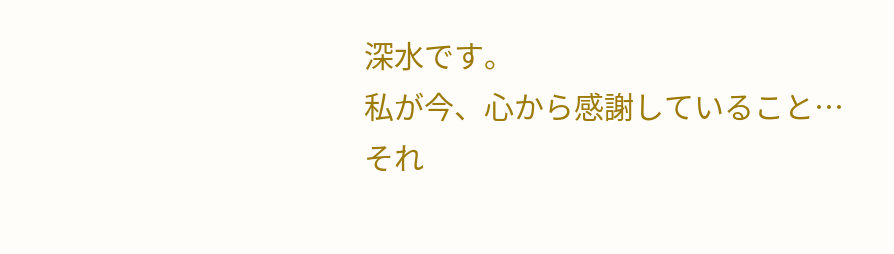深水です。
私が今、心から感謝していること…
それ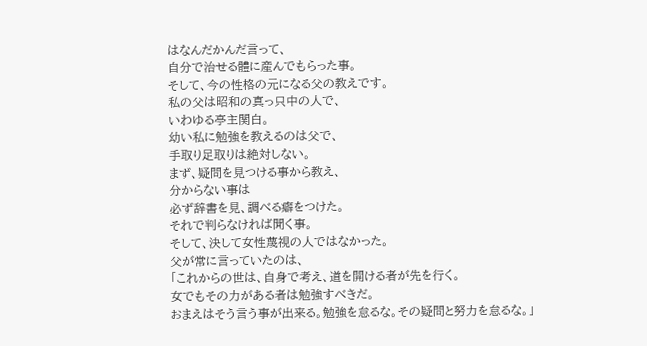はなんだかんだ言って、
自分で治せる體に産んでもらった事。
そして、今の性格の元になる父の教えです。
私の父は昭和の真っ只中の人で、
いわゆる亭主関白。
幼い私に勉強を教えるのは父で、
手取り足取りは絶対しない。
まず、疑問を見つける事から教え、
分からない事は
必ず辞書を見、調べる癖をつけた。
それで判らなければ聞く事。
そして、決して女性蔑視の人ではなかった。
父が常に言っていたのは、
「これからの世は、自身で考え、道を開ける者が先を行く。
女でもその力がある者は勉強すべきだ。
おまえはそう言う事が出来る。勉強を怠るな。その疑問と努力を怠るな。」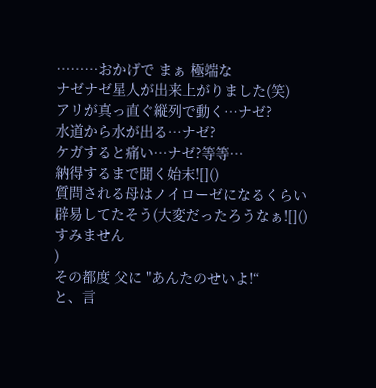………おかげで まぁ 極端な
ナゼナゼ星人が出来上がりました(笑)
アリが真っ直ぐ縦列で動く…ナゼ?
水道から水が出る…ナゼ?
ケガすると痛い…ナゼ?等等…
納得するまで聞く始末![]()
質問される母はノイローゼになるくらい
辟易してたそう(大変だったろうなぁ![]()
すみません
)
その都度 父に "あんたのせいよ!“
と、言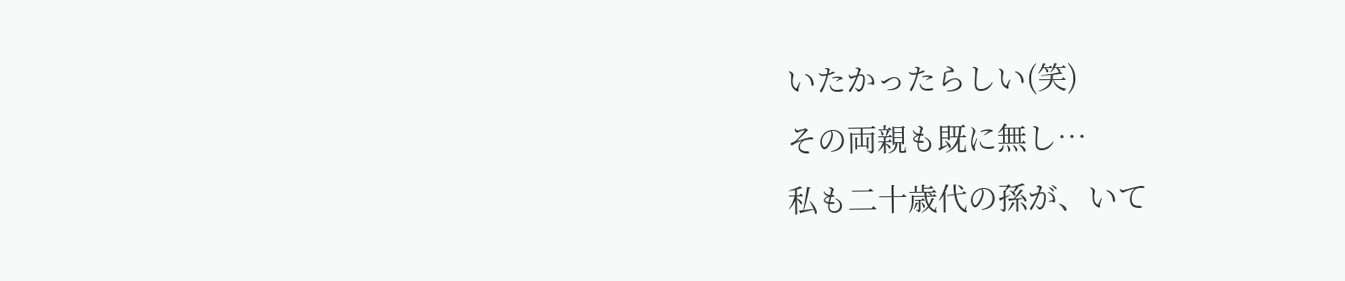いたかったらしい(笑)
その両親も既に無し…
私も二十歳代の孫が、いて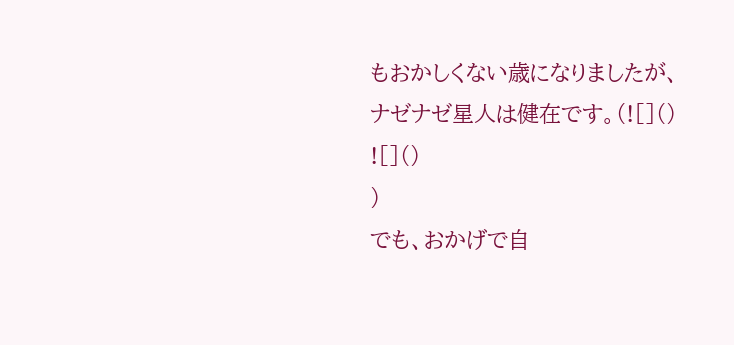もおかしくない歳になりましたが、
ナゼナゼ星人は健在です。(![]()
![]()
)
でも、おかげで自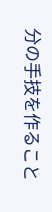分の手技を作ること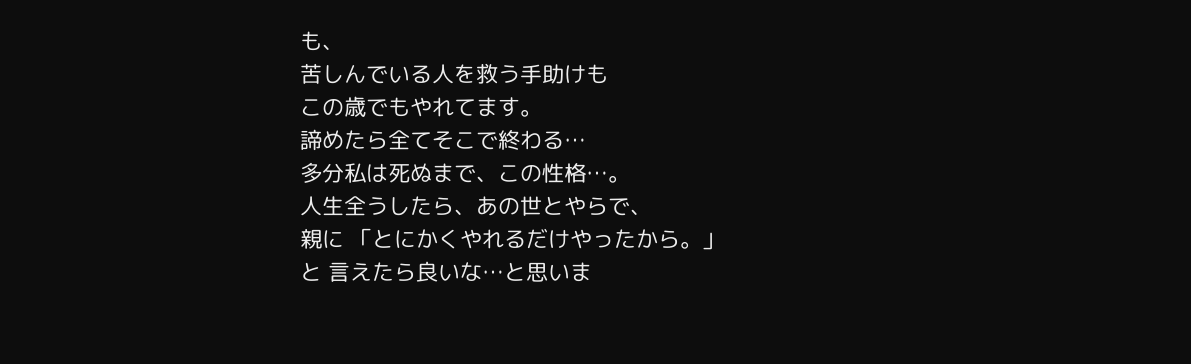も、
苦しんでいる人を救う手助けも
この歳でもやれてます。
諦めたら全てそこで終わる…
多分私は死ぬまで、この性格…。
人生全うしたら、あの世とやらで、
親に 「とにかくやれるだけやったから。」
と 言えたら良いな…と思いま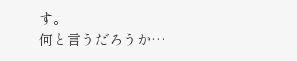す。
何と言うだろうか…